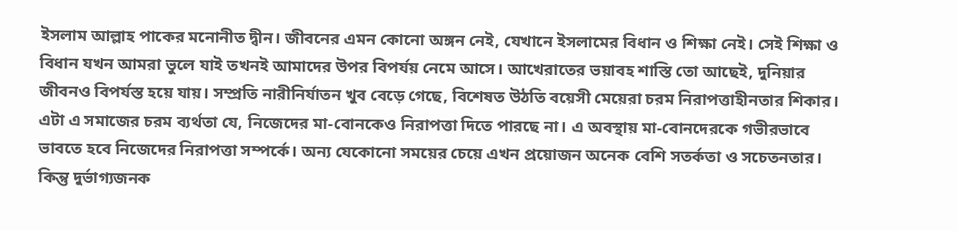ইসলাম আল্লাহ পাকের মনোনীত দ্বীন। জীবনের এমন কোনো অঙ্গন নেই, যেখানে ইসলামের বিধান ও শিক্ষা নেই। সেই শিক্ষা ও বিধান যখন আমরা ভুলে যাই তখনই আমাদের উপর বিপর্যয় নেমে আসে। আখেরাতের ভয়াবহ শাস্তি তো আছেই, দুনিয়ার জীবনও বিপর্যস্ত হয়ে যায়। সম্প্রতি নারীনির্যাতন খুব বেড়ে গেছে, বিশেষত উঠতি বয়েসী মেয়েরা চরম নিরাপত্তাহীনতার শিকার। এটা এ সমাজের চরম ব্যর্থতা যে, নিজেদের মা-বোনকেও নিরাপত্তা দিতে পারছে না। এ অবস্থায় মা-বোনদেরকে গভীরভাবে ভাবতে হবে নিজেদের নিরাপত্তা সম্পর্কে। অন্য যেকোনো সময়ের চেয়ে এখন প্রয়োজন অনেক বেশি সতর্কতা ও সচেতনতার। কিন্তু দুর্ভাগ্যজনক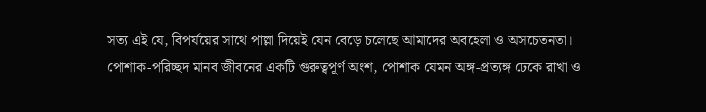সত্য এই যে, বিপর্যয়ের সাথে পাল্লা দিয়েই যেন বেড়ে চলেছে আমাদের অবহেলা ও অসচেতনতা। পোশাক-পরিচ্ছদ মানব জীবনের একটি গুরুত্বপূর্ণ অংশ, পোশাক যেমন অঙ্গ-প্রত্যঙ্গ ঢেকে রাখা ও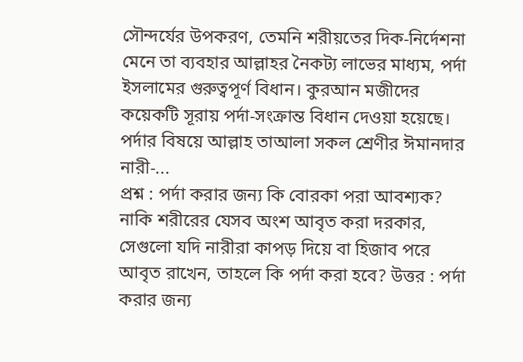সৌন্দর্যের উপকরণ, তেমনি শরীয়তের দিক-নির্দেশনা মেনে তা ব্যবহার আল্লাহর নৈকট্য লাভের মাধ্যম, পর্দা ইসলামের গুরুত্বপূর্ণ বিধান। কুরআন মজীদের কয়েকটি সূরায় পর্দা-সংক্রান্ত বিধান দেওয়া হয়েছে। পর্দার বিষয়ে আল্লাহ তাআলা সকল শ্রেণীর ঈমানদার নারী-...
প্রশ্ন : পর্দা করার জন্য কি বোরকা পরা আবশ্যক? নাকি শরীরের যেসব অংশ আবৃত করা দরকার, সেগুলো যদি নারীরা কাপড় দিয়ে বা হিজাব পরে আবৃত রাখেন, তাহলে কি পর্দা করা হবে? উত্তর : পর্দা করার জন্য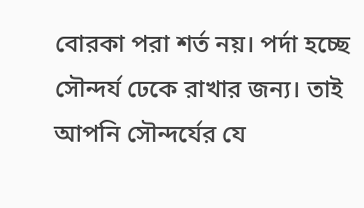বোরকা পরা শর্ত নয়। পর্দা হচ্ছে সৌন্দর্য ঢেকে রাখার জন্য। তাই আপনি সৌন্দর্যের যে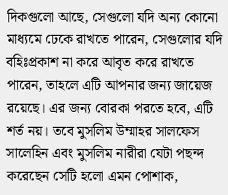দিকগুলো আছে, সেগুলো যদি অন্য কোনো মাধ্যমে ঢেকে রাখতে পারেন, সেগুলোর যদি বহিঃপ্রকাশ না করে আবৃত করে রাখতে পারেন, তাহলে এটি আপনার জন্য জায়েজ রয়েছে। এর জন্য বোরকা পরতে হবে, এটি শর্ত নয়। তবে মুসলিম উম্মাহর সালফেস সালেহিন এবং মুসলিম নারীরা যেটা পছন্দ করেছেন সেটি হলো এমন পোশাক,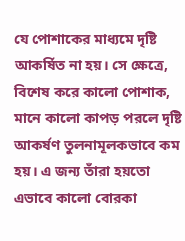যে পোশাকের মাধ্যমে দৃষ্টি আকর্ষিত না হয়। সে ক্ষেত্রে, বিশেষ করে কালো পোশাক, মানে কালো কাপড় পরলে দৃষ্টি আকর্ষণ তুলনামূলকভাবে কম হয়। এ জন্য তাঁরা হয়তো এভাবে কালো বোরকা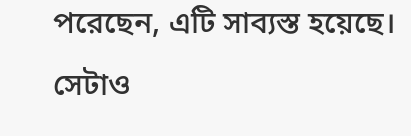পরেছেন, এটি সাব্যস্ত হয়েছে। সেটাও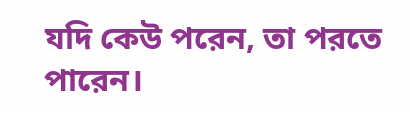যদি কেউ পরেন, তা পরতে পারেন।